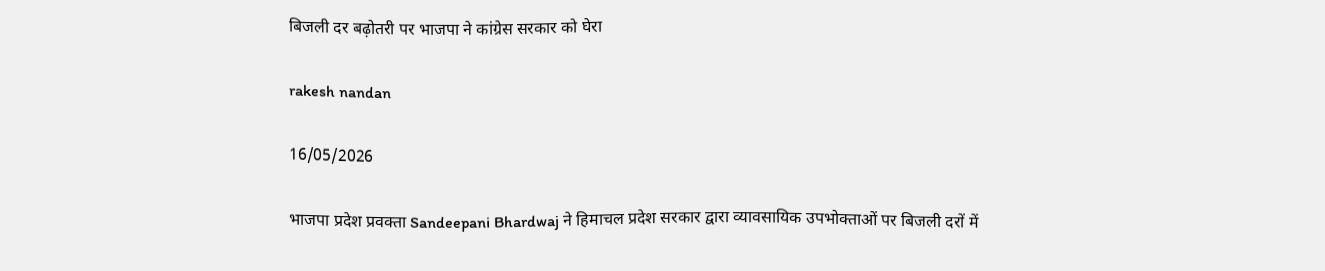बिजली दर बढ़ोतरी पर भाजपा ने कांग्रेस सरकार को घेरा

rakesh nandan

16/05/2026

भाजपा प्रदेश प्रवक्ता Sandeepani Bhardwaj ने हिमाचल प्रदेश सरकार द्वारा व्यावसायिक उपभोक्ताओं पर बिजली दरों में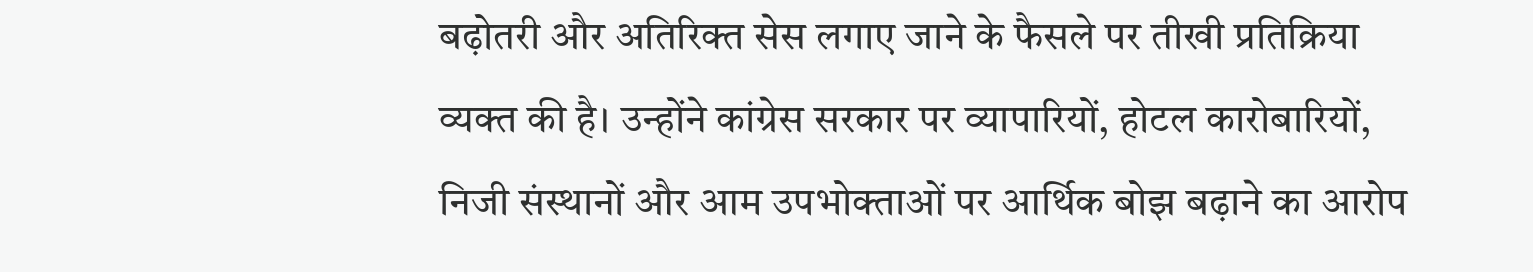बढ़ोतरी और अतिरिक्त सेस लगाए जाने के फैसले पर तीखी प्रतिक्रिया व्यक्त की है। उन्होंने कांग्रेस सरकार पर व्यापारियों, होटल कारोबारियों, निजी संस्थानों और आम उपभोक्ताओं पर आर्थिक बोझ बढ़ाने का आरोप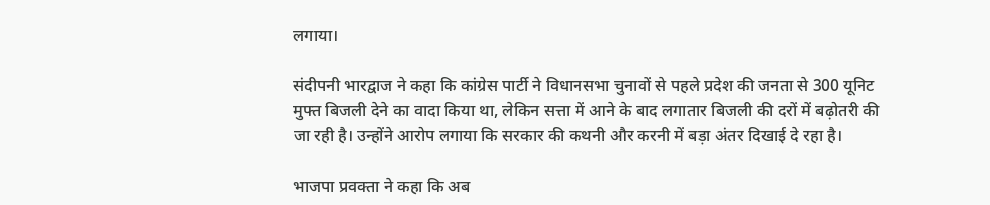लगाया।

संदीपनी भारद्वाज ने कहा कि कांग्रेस पार्टी ने विधानसभा चुनावों से पहले प्रदेश की जनता से 300 यूनिट मुफ्त बिजली देने का वादा किया था, लेकिन सत्ता में आने के बाद लगातार बिजली की दरों में बढ़ोतरी की जा रही है। उन्होंने आरोप लगाया कि सरकार की कथनी और करनी में बड़ा अंतर दिखाई दे रहा है।

भाजपा प्रवक्ता ने कहा कि अब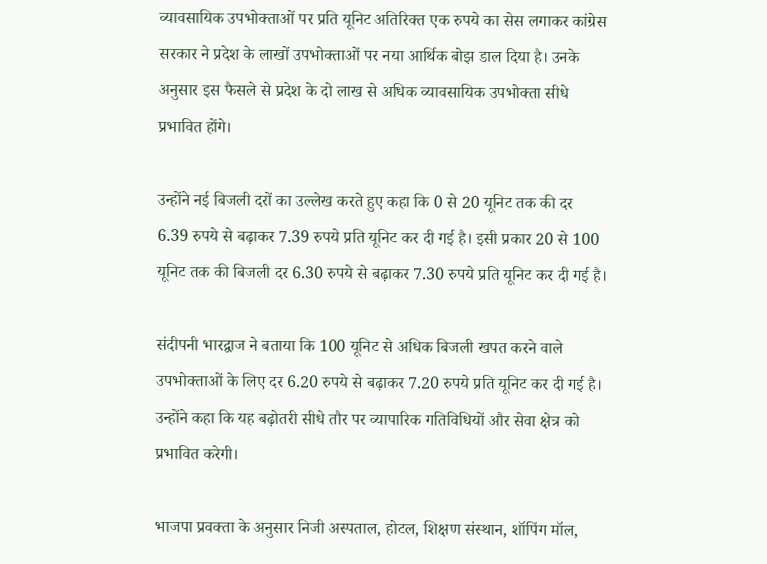व्यावसायिक उपभोक्ताओं पर प्रति यूनिट अतिरिक्त एक रुपये का सेस लगाकर कांग्रेस सरकार ने प्रदेश के लाखों उपभोक्ताओं पर नया आर्थिक बोझ डाल दिया है। उनके अनुसार इस फैसले से प्रदेश के दो लाख से अधिक व्यावसायिक उपभोक्ता सीधे प्रभावित होंगे।

उन्होंने नई बिजली दरों का उल्लेख करते हुए कहा कि 0 से 20 यूनिट तक की दर 6.39 रुपये से बढ़ाकर 7.39 रुपये प्रति यूनिट कर दी गई है। इसी प्रकार 20 से 100 यूनिट तक की बिजली दर 6.30 रुपये से बढ़ाकर 7.30 रुपये प्रति यूनिट कर दी गई है।

संदीपनी भारद्वाज ने बताया कि 100 यूनिट से अधिक बिजली खपत करने वाले उपभोक्ताओं के लिए दर 6.20 रुपये से बढ़ाकर 7.20 रुपये प्रति यूनिट कर दी गई है। उन्होंने कहा कि यह बढ़ोतरी सीधे तौर पर व्यापारिक गतिविधियों और सेवा क्षेत्र को प्रभावित करेगी।

भाजपा प्रवक्ता के अनुसार निजी अस्पताल, होटल, शिक्षण संस्थान, शॉपिंग मॉल,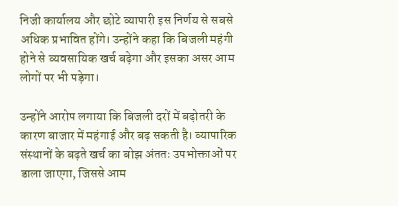निजी कार्यालय और छोटे व्यापारी इस निर्णय से सबसे अधिक प्रभावित होंगे। उन्होंने कहा कि बिजली महंगी होने से व्यवसायिक खर्च बढ़ेगा और इसका असर आम लोगों पर भी पड़ेगा।

उन्होंने आरोप लगाया कि बिजली दरों में बढ़ोतरी के कारण बाजार में महंगाई और बढ़ सकती है। व्यापारिक संस्थानों के बढ़ते खर्च का बोझ अंततः उपभोक्ताओं पर डाला जाएगा, जिससे आम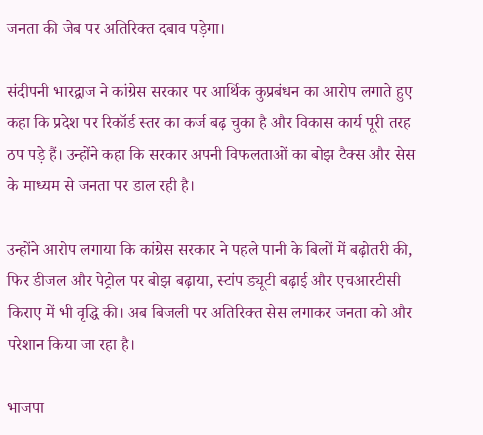जनता की जेब पर अतिरिक्त दबाव पड़ेगा।

संदीपनी भारद्वाज ने कांग्रेस सरकार पर आर्थिक कुप्रबंधन का आरोप लगाते हुए कहा कि प्रदेश पर रिकॉर्ड स्तर का कर्ज बढ़ चुका है और विकास कार्य पूरी तरह ठप पड़े हैं। उन्होंने कहा कि सरकार अपनी विफलताओं का बोझ टैक्स और सेस के माध्यम से जनता पर डाल रही है।

उन्होंने आरोप लगाया कि कांग्रेस सरकार ने पहले पानी के बिलों में बढ़ोतरी की, फिर डीजल और पेट्रोल पर बोझ बढ़ाया, स्टांप ड्यूटी बढ़ाई और एचआरटीसी किराए में भी वृद्धि की। अब बिजली पर अतिरिक्त सेस लगाकर जनता को और परेशान किया जा रहा है।

भाजपा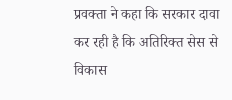प्रवक्ता ने कहा कि सरकार दावा कर रही है कि अतिरिक्त सेस से विकास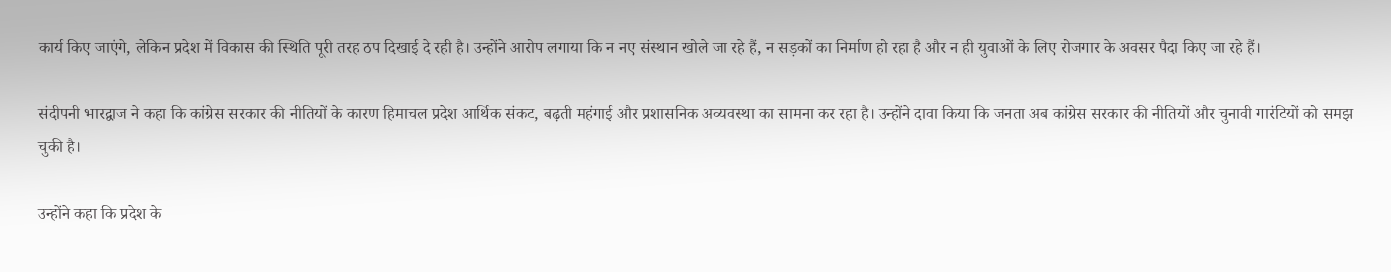कार्य किए जाएंगे, लेकिन प्रदेश में विकास की स्थिति पूरी तरह ठप दिखाई दे रही है। उन्होंने आरोप लगाया कि न नए संस्थान खोले जा रहे हैं, न सड़कों का निर्माण हो रहा है और न ही युवाओं के लिए रोजगार के अवसर पैदा किए जा रहे हैं।

संदीपनी भारद्वाज ने कहा कि कांग्रेस सरकार की नीतियों के कारण हिमाचल प्रदेश आर्थिक संकट, बढ़ती महंगाई और प्रशासनिक अव्यवस्था का सामना कर रहा है। उन्होंने दावा किया कि जनता अब कांग्रेस सरकार की नीतियों और चुनावी गारंटियों को समझ चुकी है।

उन्होंने कहा कि प्रदेश के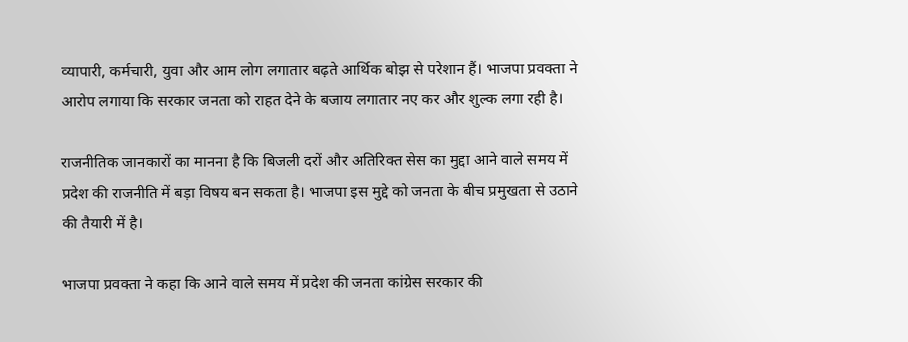व्यापारी, कर्मचारी, युवा और आम लोग लगातार बढ़ते आर्थिक बोझ से परेशान हैं। भाजपा प्रवक्ता ने आरोप लगाया कि सरकार जनता को राहत देने के बजाय लगातार नए कर और शुल्क लगा रही है।

राजनीतिक जानकारों का मानना है कि बिजली दरों और अतिरिक्त सेस का मुद्दा आने वाले समय में प्रदेश की राजनीति में बड़ा विषय बन सकता है। भाजपा इस मुद्दे को जनता के बीच प्रमुखता से उठाने की तैयारी में है।

भाजपा प्रवक्ता ने कहा कि आने वाले समय में प्रदेश की जनता कांग्रेस सरकार की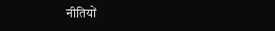नीतियों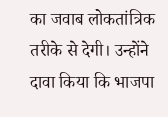का जवाब लोकतांत्रिक तरीके से देगी। उन्होंने दावा किया कि भाजपा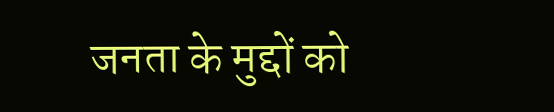जनता के मुद्दों को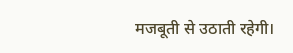मजबूती से उठाती रहेगी।